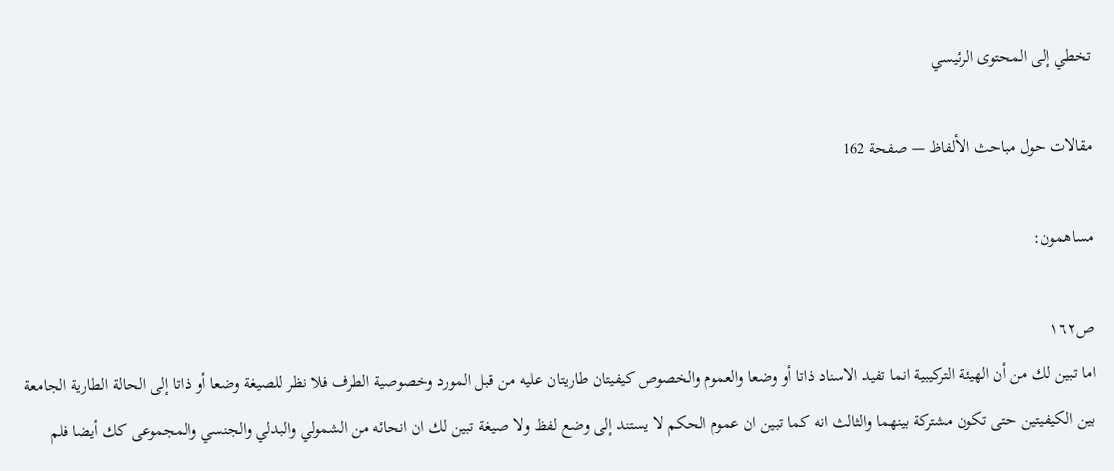تخطي إلى المحتوى الرئيسي

مقالات حول مباحث الألفاظ — صفحة 162

مساهمون:

ص١٦٢
اما تبين لك من أن الهيئة التركيبية انما تفيد الاسناد ذاتا أو وضعا والعموم والخصوص كيفيتان طاريتان عليه من قبل المورد وخصوصية الطرف فلا نظر للصيغة وضعا أو ذاتا إلى الحالة الطارية الجامعة بين الكيفيتين حتى تكون مشتركة بينهما والثالث انه كما تبين ان عموم الحكم لا يستند إلى وضع لفظ ولا صيغة تبين لك ان انحائه من الشمولي والبدلي والجنسي والمجموعى كك أيضا فلم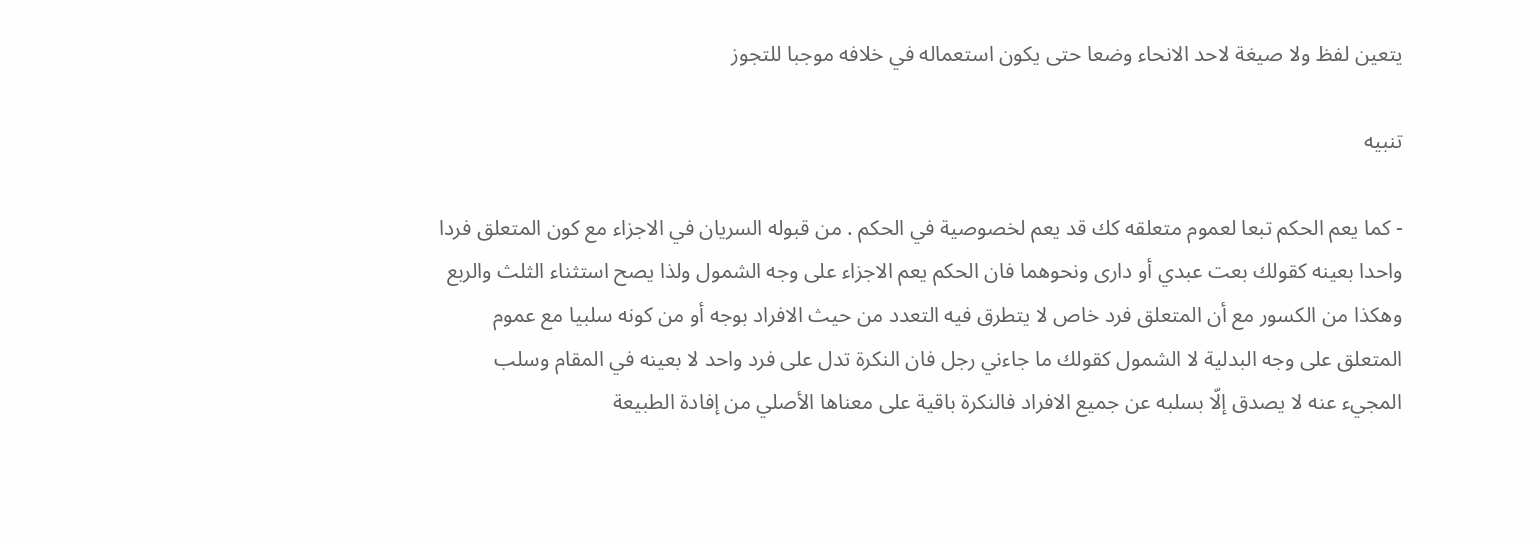يتعين لفظ ولا صيغة لاحد الانحاء وضعا حتى يكون استعماله في خلافه موجبا للتجوز

تنبيه

- كما يعم الحكم تبعا لعموم متعلقه كك قد يعم لخصوصية في الحكم . من قبوله السريان في الاجزاء مع كون المتعلق فردا واحدا بعينه كقولك بعت عبدي أو دارى ونحوهما فان الحكم يعم الاجزاء على وجه الشمول ولذا يصح استثناء الثلث والربع وهكذا من الكسور مع أن المتعلق فرد خاص لا يتطرق فيه التعدد من حيث الافراد بوجه أو من كونه سلبيا مع عموم المتعلق على وجه البدلية لا الشمول كقولك ما جاءني رجل فان النكرة تدل على فرد واحد لا بعينه في المقام وسلب المجيء عنه لا يصدق إلّا بسلبه عن جميع الافراد فالنكرة باقية على معناها الأصلي من إفادة الطبيعة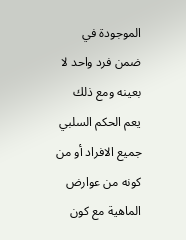الموجودة في ضمن فرد واحد لا بعينه ومع ذلك يعم الحكم السلبي جميع الافراد أو من كونه من عوارض الماهية مع كون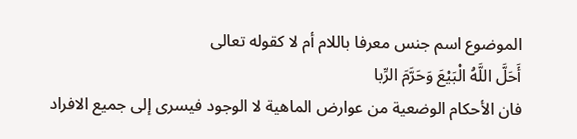الموضوع اسم جنس معرفا باللام أم لا كقوله تعالى
أَحَلَّ اللَّهُ الْبَيْعَ وَحَرَّمَ الرِّبا
فان الأحكام الوضعية من عوارض الماهية لا الوجود فيسرى إلى جميع الافراد